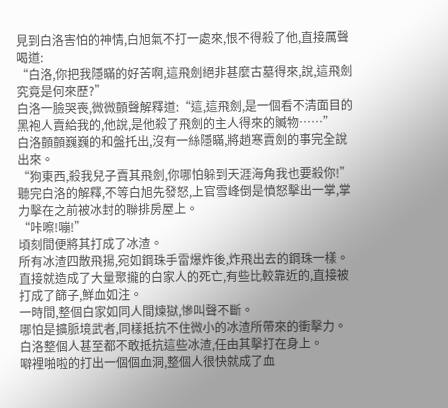見到白洛害怕的神情,白旭氣不打一處來,恨不得殺了他,直接厲聲喝道:
“白洛,你把我隱瞞的好苦啊,這飛劍絕非甚麼古墓得來,說,這飛劍究竟是何來歷?”
白洛一臉哭喪,微微顫聲解釋道:“這,這飛劍,是一個看不清面目的黑袍人賣給我的,他說,是他殺了飛劍的主人得來的贓物……”
白洛顫顫巍巍的和盤托出,沒有一絲隱瞞,將趙寒賣劍的事完全說出來。
“狗東西,殺我兒子賣其飛劍,你哪怕躲到天涯海角我也要殺你!”
聽完白洛的解釋,不等白旭先發怒,上官雪峰倒是憤怒擊出一掌,掌力擊在之前被冰封的聯排房屋上。
“咔嚓!嘣!”
頃刻間便將其打成了冰渣。
所有冰渣四散飛揚,宛如鋼珠手雷爆炸後,炸飛出去的鋼珠一樣。
直接就造成了大量聚攏的白家人的死亡,有些比較靠近的,直接被打成了篩子,鮮血如注。
一時間,整個白家如同人間煉獄,慘叫聲不斷。
哪怕是擴脈境武者,同樣抵抗不住微小的冰渣所帶來的衝擊力。
白洛整個人甚至都不敢抵抗這些冰渣,任由其擊打在身上。
噼裡啪啦的打出一個個血洞,整個人很快就成了血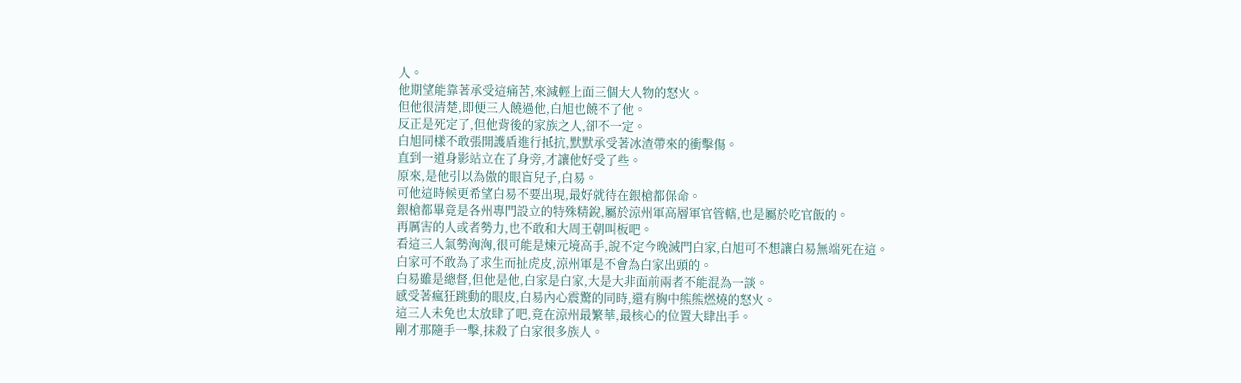人。
他期望能靠著承受這痛苦,來減輕上面三個大人物的怒火。
但他很清楚,即便三人饒過他,白旭也饒不了他。
反正是死定了,但他背後的家族之人,卻不一定。
白旭同樣不敢張開護盾進行抵抗,默默承受著冰渣帶來的衝擊傷。
直到一道身影站立在了身旁,才讓他好受了些。
原來,是他引以為傲的眼盲兒子,白易。
可他這時候更希望白易不要出現,最好就待在銀槍都保命。
銀槍都畢竟是各州專門設立的特殊精銳,屬於涼州軍高層軍官管轄,也是屬於吃官飯的。
再厲害的人或者勢力,也不敢和大周王朝叫板吧。
看這三人氣勢洶洶,很可能是煉元境高手,說不定今晚滅門白家,白旭可不想讓白易無端死在這。
白家可不敢為了求生而扯虎皮,涼州軍是不會為白家出頭的。
白易雖是總督,但他是他,白家是白家,大是大非面前兩者不能混為一談。
感受著瘋狂跳動的眼皮,白易內心震驚的同時,還有胸中熊熊燃燒的怒火。
這三人未免也太放肆了吧,竟在涼州最繁華,最核心的位置大肆出手。
剛才那隨手一擊,抹殺了白家很多族人。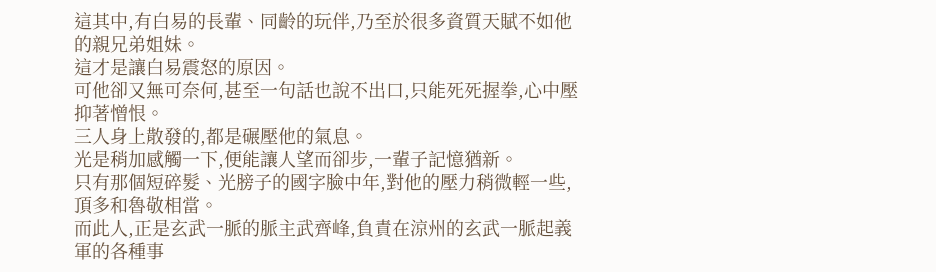這其中,有白易的長輩、同齡的玩伴,乃至於很多資質天賦不如他的親兄弟姐妹。
這才是讓白易震怒的原因。
可他卻又無可奈何,甚至一句話也說不出口,只能死死握拳,心中壓抑著憎恨。
三人身上散發的,都是碾壓他的氣息。
光是稍加感觸一下,便能讓人望而卻步,一輩子記憶猶新。
只有那個短碎髮、光膀子的國字臉中年,對他的壓力稍微輕一些,頂多和魯敬相當。
而此人,正是玄武一脈的脈主武齊峰,負責在涼州的玄武一脈起義軍的各種事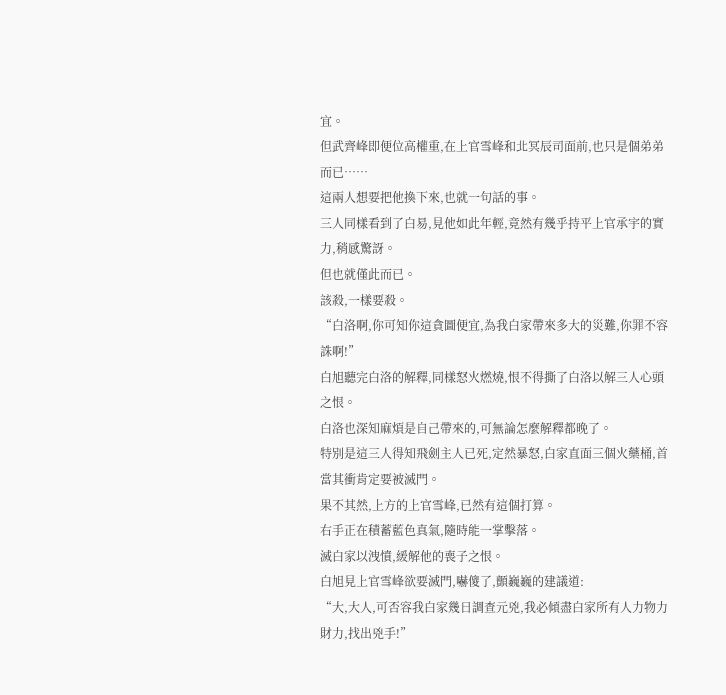宜。
但武齊峰即便位高權重,在上官雪峰和北冥辰司面前,也只是個弟弟而已……
這兩人想要把他換下來,也就一句話的事。
三人同樣看到了白易,見他如此年輕,竟然有幾乎持平上官承宇的實力,稍感驚訝。
但也就僅此而已。
該殺,一樣要殺。
“白洛啊,你可知你這貪圖便宜,為我白家帶來多大的災難,你罪不容誅啊!”
白旭聽完白洛的解釋,同樣怒火燃燒,恨不得撕了白洛以解三人心頭之恨。
白洛也深知麻煩是自己帶來的,可無論怎麼解釋都晚了。
特別是這三人得知飛劍主人已死,定然暴怒,白家直面三個火藥桶,首當其衝肯定要被滅門。
果不其然,上方的上官雪峰,已然有這個打算。
右手正在積蓄藍色真氣,隨時能一掌擊落。
滅白家以洩憤,緩解他的喪子之恨。
白旭見上官雪峰欲要滅門,嚇傻了,顫巍巍的建議道:
“大,大人,可否容我白家幾日調查元兇,我必傾盡白家所有人力物力財力,找出兇手!”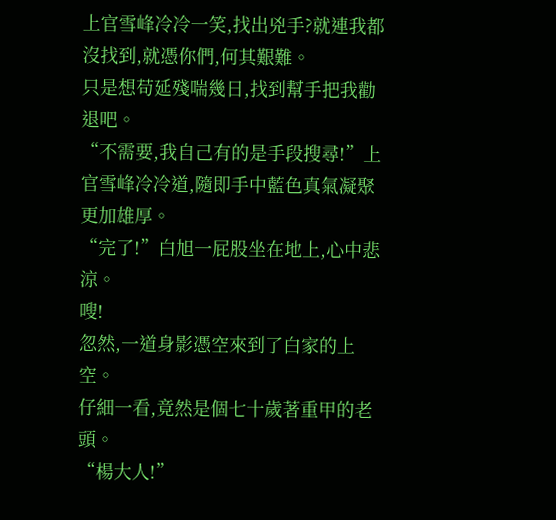上官雪峰冷冷一笑,找出兇手?就連我都沒找到,就憑你們,何其艱難。
只是想苟延殘喘幾日,找到幫手把我勸退吧。
“不需要,我自己有的是手段搜尋!”上官雪峰冷冷道,隨即手中藍色真氣凝聚更加雄厚。
“完了!”白旭一屁股坐在地上,心中悲涼。
嗖!
忽然,一道身影憑空來到了白家的上空。
仔細一看,竟然是個七十歲著重甲的老頭。
“楊大人!”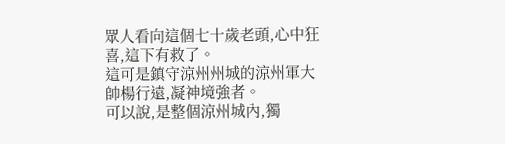眾人看向這個七十歲老頭,心中狂喜,這下有救了。
這可是鎮守涼州州城的涼州軍大帥楊行遠,凝神境強者。
可以說,是整個涼州城內,獨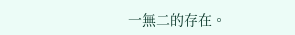一無二的存在。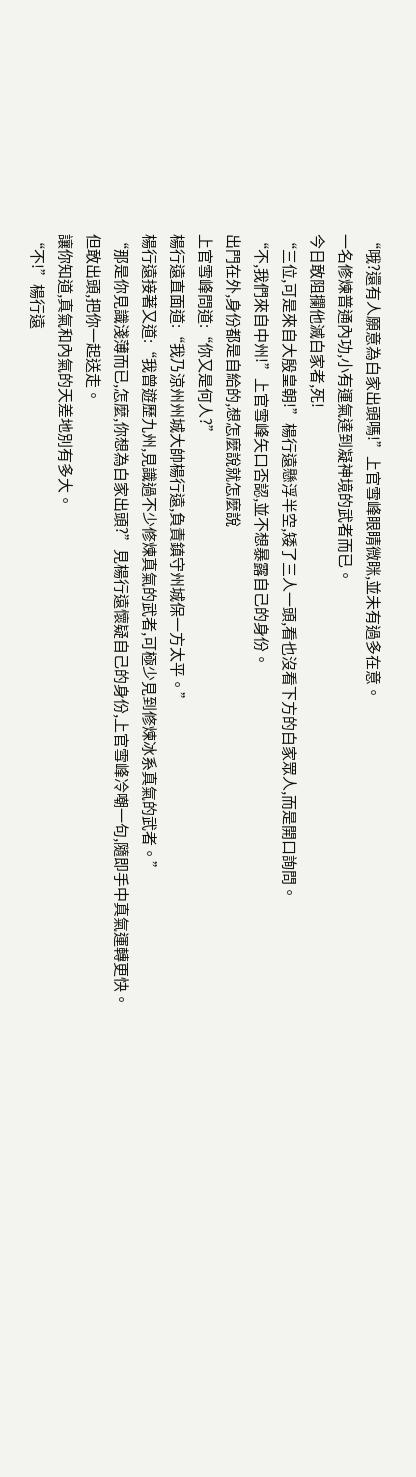“哦?還有人願意為白家出頭嗎!”上官雪峰眼睛微眯,並未有過多在意。
一名修煉普通內功,小有運氣達到凝神境的武者而已。
今日敢阻攔他滅白家者,死!
“三位,可是來自大殷皇朝!”楊行遠懸浮半空,矮了三人一頭,看也沒看下方的白家眾人,而是開口詢問。
“不,我們來自中州!”上官雪峰矢口否認,並不想暴露自己的身份。
出門在外,身份都是自給的,想怎麼說就怎麼說
上官雪峰問道:“你又是何人?”
楊行遠直面道:“我乃涼州州城大帥楊行遠,負責鎮守州城保一方太平。”
楊行遠接著又道:“我曾遊歷九州,見識過不少修煉真氣的武者,可極少見到修煉冰系真氣的武者。”
“那是你見識淺薄而已,怎麼,你想為白家出頭?”見楊行遠懷疑自己的身份,上官雪峰冷嘲一句,隨即手中真氣運轉更快。
但敢出頭,把你一起送走。
讓你知道,真氣和內氣的天差地別有多大。
“不!”楊行遠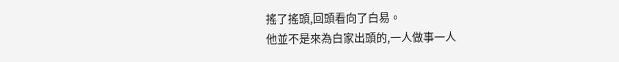搖了搖頭,回頭看向了白易。
他並不是來為白家出頭的,一人做事一人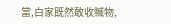當,白家既然敢收贓物,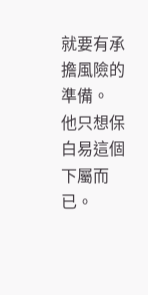就要有承擔風險的準備。
他只想保白易這個下屬而已。